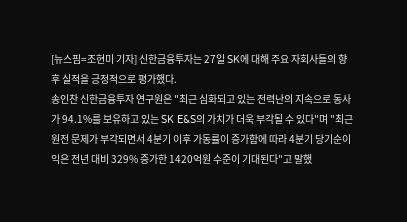[뉴스핌=조현미 기자] 신한금융투자는 27일 SK에 대해 주요 자회사들의 향후 실적을 긍정적으로 평가했다.
송인찬 신한금융투자 연구원은 "최근 심화되고 있는 전력난의 지속으로 동사가 94.1%를 보유하고 있는 SK E&S의 가치가 더욱 부각될 수 있다"며 "최근 원전 문제가 부각되면서 4분기 이후 가동률이 증가함에 따라 4분기 당기순이익은 전년 대비 329% 증가한 1420억원 수준이 기대된다"고 말했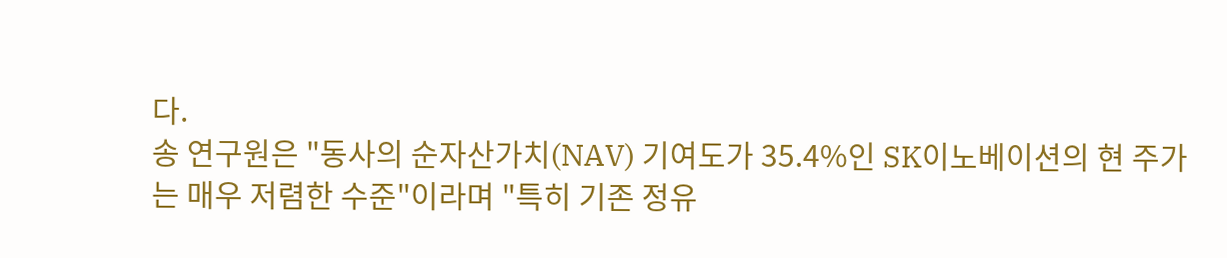다.
송 연구원은 "동사의 순자산가치(NAV) 기여도가 35.4%인 SK이노베이션의 현 주가는 매우 저렴한 수준"이라며 "특히 기존 정유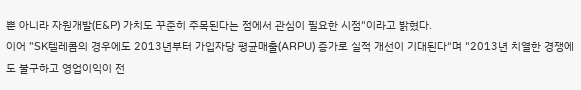뿐 아니라 자원개발(E&P) 가치도 꾸준히 주목된다는 점에서 관심이 필요한 시점"이라고 밝혔다.
이어 "SK텔레콤의 경우에도 2013년부터 가입자당 평균매출(ARPU) 증가로 실적 개선이 기대된다"며 "2013년 치열한 경쟁에도 불구하고 영업이익이 전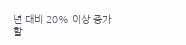년 대비 20% 이상 증가할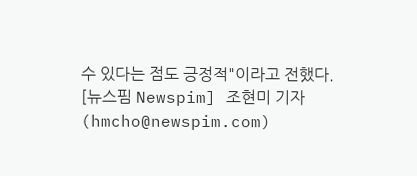수 있다는 점도 긍정적"이라고 전했다.
[뉴스핌 Newspim] 조현미 기자 (hmcho@newspim.com)